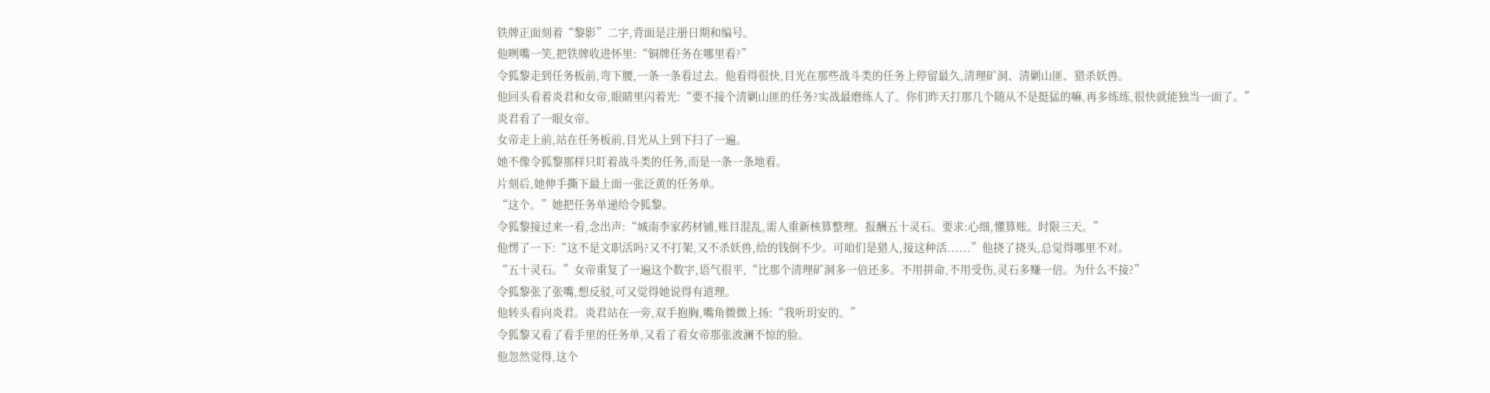铁牌正面刻着“黎影”二字,背面是注册日期和编号。
他咧嘴一笑,把铁牌收进怀里:“铜牌任务在哪里看?”
令狐黎走到任务板前,弯下腰,一条一条看过去。他看得很快,目光在那些战斗类的任务上停留最久,清理矿洞、清剿山匪、猎杀妖兽。
他回头看着炎君和女帝,眼睛里闪着光:“要不接个清剿山匪的任务?实战最磨练人了。你们昨天打那几个随从不是挺猛的嘛,再多练练,很快就能独当一面了。”
炎君看了一眼女帝。
女帝走上前,站在任务板前,目光从上到下扫了一遍。
她不像令狐黎那样只盯着战斗类的任务,而是一条一条地看。
片刻后,她伸手撕下最上面一张泛黄的任务单。
“这个。”她把任务单递给令狐黎。
令狐黎接过来一看,念出声:“城南李家药材铺,账目混乱,需人重新核算整理。报酬五十灵石。要求:心细,懂算账。时限三天。”
他愣了一下:“这不是文职活吗?又不打架,又不杀妖兽,给的钱倒不少。可咱们是猎人,接这种活......”他挠了挠头,总觉得哪里不对。
“五十灵石。”女帝重复了一遍这个数字,语气很平,“比那个清理矿洞多一倍还多。不用拼命,不用受伤,灵石多赚一倍。为什么不接?”
令狐黎张了张嘴,想反驳,可又觉得她说得有道理。
他转头看向炎君。炎君站在一旁,双手抱胸,嘴角微微上扬:“我听玥安的。”
令狐黎又看了看手里的任务单,又看了看女帝那张波澜不惊的脸。
他忽然觉得,这个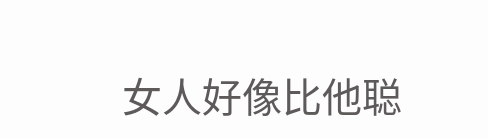女人好像比他聪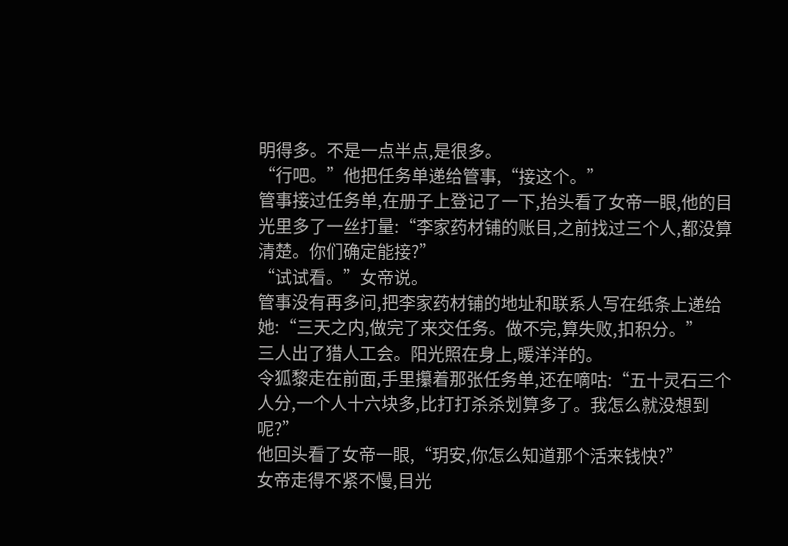明得多。不是一点半点,是很多。
“行吧。”他把任务单递给管事,“接这个。”
管事接过任务单,在册子上登记了一下,抬头看了女帝一眼,他的目光里多了一丝打量:“李家药材铺的账目,之前找过三个人,都没算清楚。你们确定能接?”
“试试看。”女帝说。
管事没有再多问,把李家药材铺的地址和联系人写在纸条上递给她:“三天之内,做完了来交任务。做不完,算失败,扣积分。”
三人出了猎人工会。阳光照在身上,暖洋洋的。
令狐黎走在前面,手里攥着那张任务单,还在嘀咕:“五十灵石三个人分,一个人十六块多,比打打杀杀划算多了。我怎么就没想到呢?”
他回头看了女帝一眼,“玥安,你怎么知道那个活来钱快?”
女帝走得不紧不慢,目光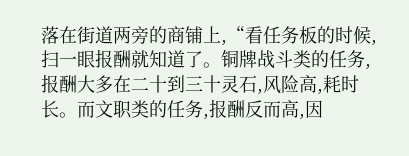落在街道两旁的商铺上,“看任务板的时候,扫一眼报酬就知道了。铜牌战斗类的任务,报酬大多在二十到三十灵石,风险高,耗时长。而文职类的任务,报酬反而高,因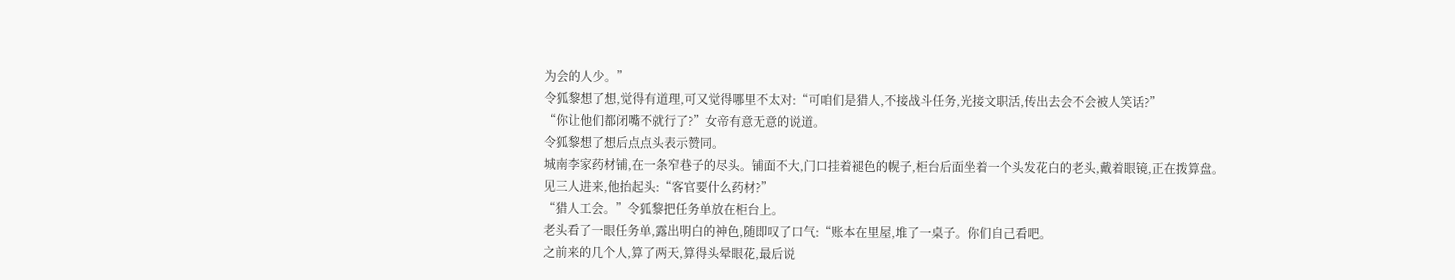为会的人少。”
令狐黎想了想,觉得有道理,可又觉得哪里不太对:“可咱们是猎人,不接战斗任务,光接文职活,传出去会不会被人笑话?”
“你让他们都闭嘴不就行了?”女帝有意无意的说道。
令狐黎想了想后点点头表示赞同。
城南李家药材铺,在一条窄巷子的尽头。铺面不大,门口挂着褪色的幌子,柜台后面坐着一个头发花白的老头,戴着眼镜,正在拨算盘。
见三人进来,他抬起头:“客官要什么药材?”
“猎人工会。”令狐黎把任务单放在柜台上。
老头看了一眼任务单,露出明白的神色,随即叹了口气:“账本在里屋,堆了一桌子。你们自己看吧。
之前来的几个人,算了两天,算得头晕眼花,最后说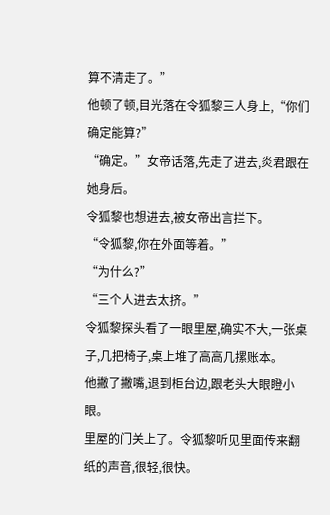算不清走了。”
他顿了顿,目光落在令狐黎三人身上,“你们确定能算?”
“确定。”女帝话落,先走了进去,炎君跟在她身后。
令狐黎也想进去,被女帝出言拦下。
“令狐黎,你在外面等着。”
“为什么?”
“三个人进去太挤。”
令狐黎探头看了一眼里屋,确实不大,一张桌子,几把椅子,桌上堆了高高几摞账本。
他撇了撇嘴,退到柜台边,跟老头大眼瞪小眼。
里屋的门关上了。令狐黎听见里面传来翻纸的声音,很轻,很快。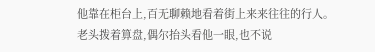他靠在柜台上,百无聊赖地看着街上来来往往的行人。
老头拨着算盘,偶尔抬头看他一眼,也不说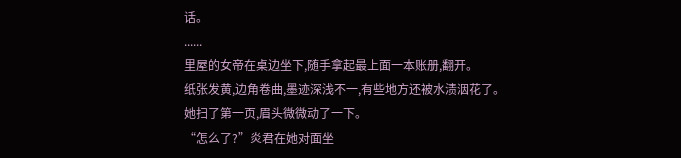话。
......
里屋的女帝在桌边坐下,随手拿起最上面一本账册,翻开。
纸张发黄,边角卷曲,墨迹深浅不一,有些地方还被水渍洇花了。
她扫了第一页,眉头微微动了一下。
“怎么了?”炎君在她对面坐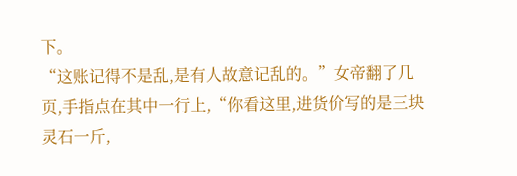下。
“这账记得不是乱,是有人故意记乱的。”女帝翻了几页,手指点在其中一行上,“你看这里,进货价写的是三块灵石一斤,